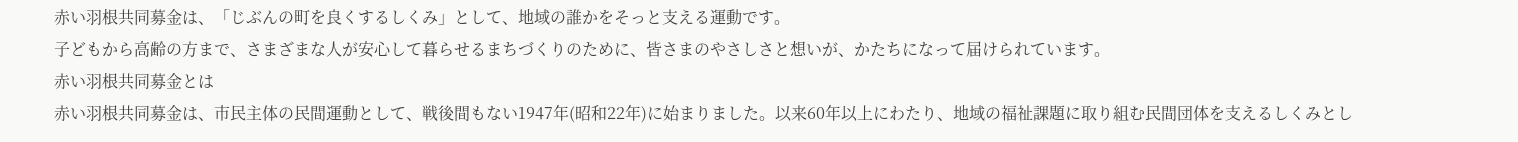赤い羽根共同募金は、「じぶんの町を良くするしくみ」として、地域の誰かをそっと支える運動です。
子どもから高齢の方まで、さまざまな人が安心して暮らせるまちづくりのために、皆さまのやさしさと想いが、かたちになって届けられています。
赤い羽根共同募金とは
赤い羽根共同募金は、市民主体の民間運動として、戦後間もない1947年(昭和22年)に始まりました。以来60年以上にわたり、地域の福祉課題に取り組む民間団体を支えるしくみとし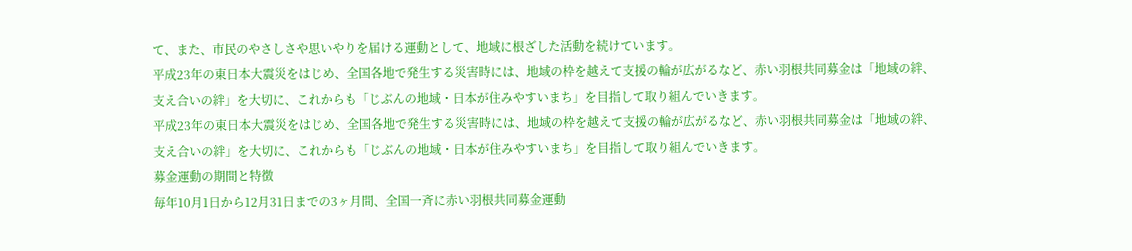て、また、市民のやさしさや思いやりを届ける運動として、地域に根ざした活動を続けています。
平成23年の東日本大震災をはじめ、全国各地で発生する災害時には、地域の枠を越えて支援の輪が広がるなど、赤い羽根共同募金は「地域の絆、支え合いの絆」を大切に、これからも「じぶんの地域・日本が住みやすいまち」を目指して取り組んでいきます。
平成23年の東日本大震災をはじめ、全国各地で発生する災害時には、地域の枠を越えて支援の輪が広がるなど、赤い羽根共同募金は「地域の絆、支え合いの絆」を大切に、これからも「じぶんの地域・日本が住みやすいまち」を目指して取り組んでいきます。
募金運動の期間と特徴
毎年10月1日から12月31日までの3ヶ月間、全国一斉に赤い羽根共同募金運動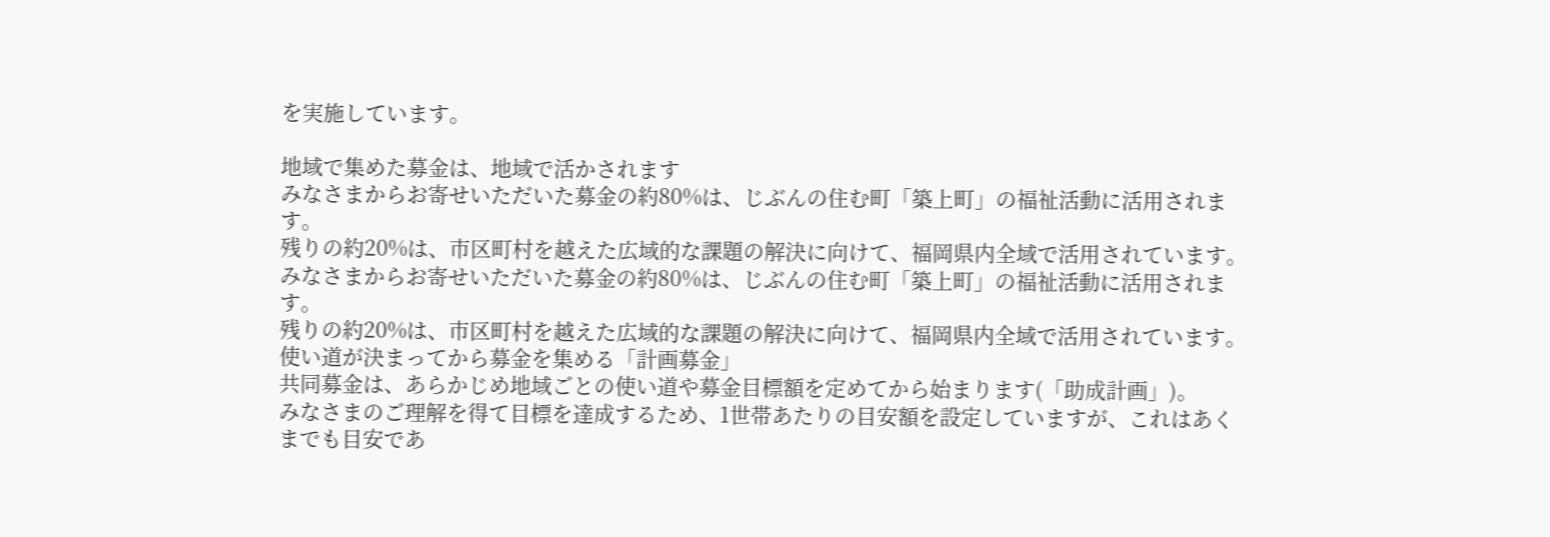を実施しています。

地域で集めた募金は、地域で活かされます
みなさまからお寄せいただいた募金の約80%は、じぶんの住む町「築上町」の福祉活動に活用されます。
残りの約20%は、市区町村を越えた広域的な課題の解決に向けて、福岡県内全域で活用されています。
みなさまからお寄せいただいた募金の約80%は、じぶんの住む町「築上町」の福祉活動に活用されます。
残りの約20%は、市区町村を越えた広域的な課題の解決に向けて、福岡県内全域で活用されています。
使い道が決まってから募金を集める「計画募金」
共同募金は、あらかじめ地域ごとの使い道や募金目標額を定めてから始まります(「助成計画」)。
みなさまのご理解を得て目標を達成するため、1世帯あたりの目安額を設定していますが、これはあくまでも目安であ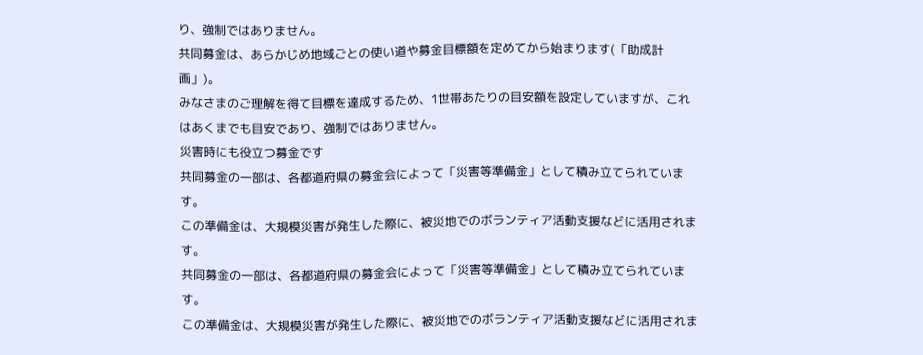り、強制ではありません。
共同募金は、あらかじめ地域ごとの使い道や募金目標額を定めてから始まります(「助成計画」)。
みなさまのご理解を得て目標を達成するため、1世帯あたりの目安額を設定していますが、これはあくまでも目安であり、強制ではありません。
災害時にも役立つ募金です
共同募金の一部は、各都道府県の募金会によって「災害等準備金」として積み立てられています。
この準備金は、大規模災害が発生した際に、被災地でのボランティア活動支援などに活用されます。
共同募金の一部は、各都道府県の募金会によって「災害等準備金」として積み立てられています。
この準備金は、大規模災害が発生した際に、被災地でのボランティア活動支援などに活用されま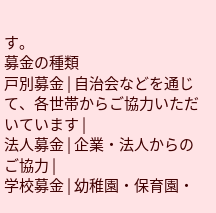す。
募金の種類
戸別募金 | 自治会などを通じて、各世帯からご協力いただいています |
法人募金 | 企業・法人からのご協力 |
学校募金 | 幼稚園・保育園・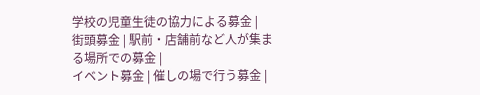学校の児童生徒の協力による募金 |
街頭募金 | 駅前・店舗前など人が集まる場所での募金 |
イベント募金 | 催しの場で行う募金 |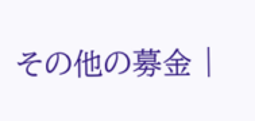その他の募金 |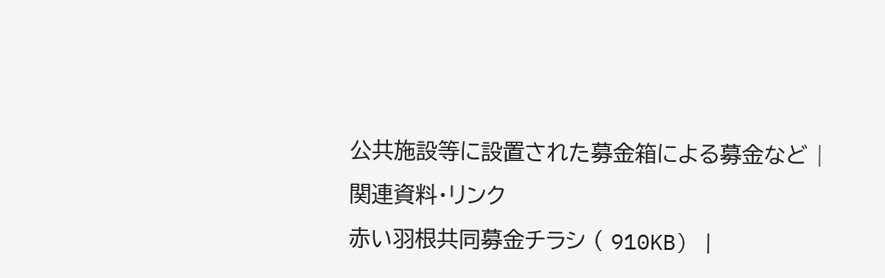公共施設等に設置された募金箱による募金など |
関連資料・リンク
赤い羽根共同募金チラシ ( 910KB) |